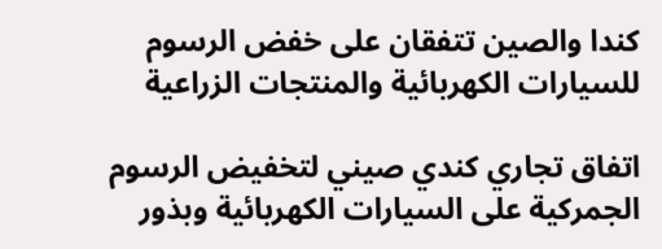كندا والصين تتفقان على خفض الرسوم للسيارات الكهربائية والمنتجات الزراعية

اتفاق تجاري كندي صيني لتخفيض الرسوم الجمركية على السيارات الكهربائية وبذور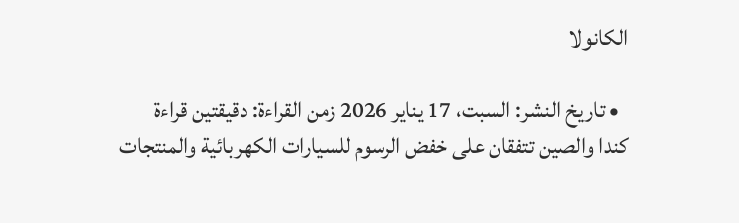الكانولا

  • تاريخ النشر: السبت، 17 يناير 2026 زمن القراءة: دقيقتين قراءة
كندا والصين تتفقان على خفض الرسوم للسيارات الكهربائية والمنتجات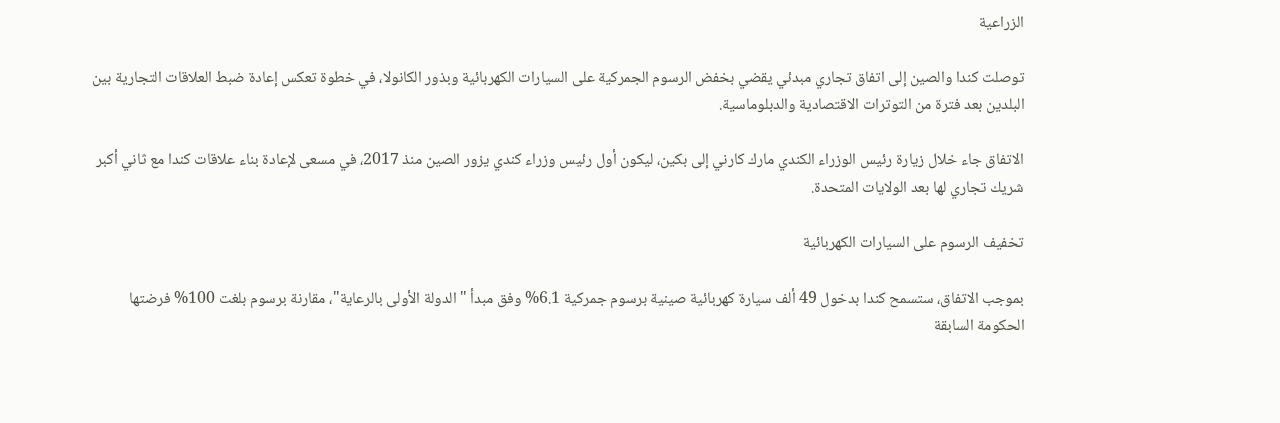الزراعية

توصلت كندا والصين إلى اتفاق تجاري مبدئي يقضي بخفض الرسوم الجمركية على السيارات الكهربائية وبذور الكانولا، في خطوة تعكس إعادة ضبط العلاقات التجارية بين البلدين بعد فترة من التوترات الاقتصادية والدبلوماسية.

الاتفاق جاء خلال زيارة رئيس الوزراء الكندي مارك كارني إلى بكين، ليكون أول رئيس وزراء كندي يزور الصين منذ 2017، في مسعى لإعادة بناء علاقات كندا مع ثاني أكبر شريك تجاري لها بعد الولايات المتحدة.

تخفيف الرسوم على السيارات الكهربائية

بموجب الاتفاق، ستسمح كندا بدخول 49 ألف سيارة كهربائية صينية برسوم جمركية 6.1% وفق مبدأ "الدولة الأولى بالرعاية"، مقارنة برسوم بلغت 100% فرضتها الحكومة السابقة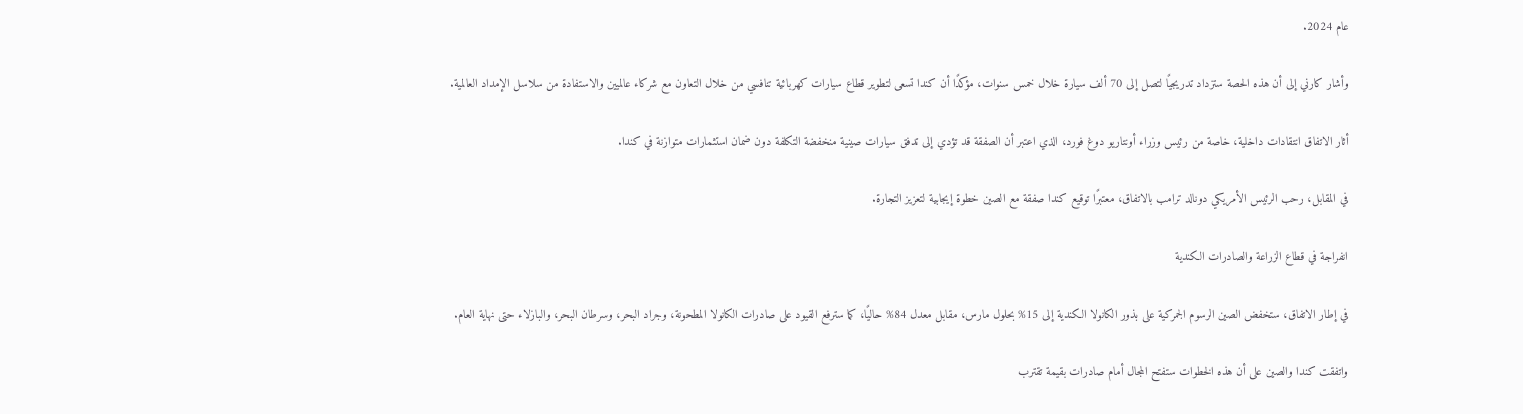عام 2024.

وأشار كارني إلى أن هذه الحصة ستزداد تدريجيًا لتصل إلى 70 ألف سيارة خلال خمس سنوات، مؤكدًا أن كندا تسعى لتطوير قطاع سيارات كهربائية تنافسي من خلال التعاون مع شركاء عالميين والاستفادة من سلاسل الإمداد العالمية.

أثار الاتفاق انتقادات داخلية، خاصة من رئيس وزراء أونتاريو دوغ فورد، الذي اعتبر أن الصفقة قد تؤدي إلى تدفق سيارات صينية منخفضة التكلفة دون ضمان استثمارات متوازنة في كندا.

في المقابل، رحب الرئيس الأمريكي دونالد ترامب بالاتفاق، معتبرًا توقيع كندا صفقة مع الصين خطوة إيجابية لتعزيز التجارة.

انفراجة في قطاع الزراعة والصادرات الكندية

في إطار الاتفاق، ستخفض الصين الرسوم الجمركية على بذور الكانولا الكندية إلى 15% بحلول مارس، مقابل معدل 84% حاليًا، كما سترفع القيود على صادرات الكانولا المطحونة، وجراد البحر، وسرطان البحر، والبازلاء حتى نهاية العام.

واتفقت كندا والصين على أن هذه الخطوات ستفتح المجال أمام صادرات بقيمة تقترب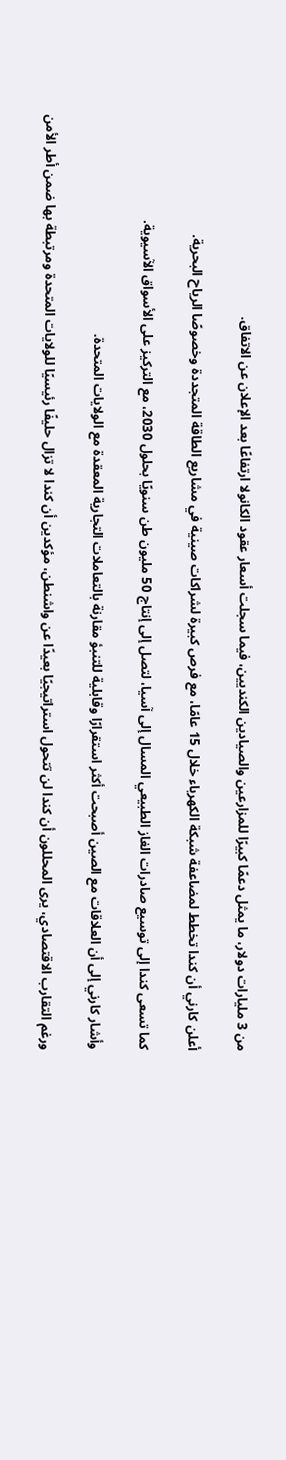من 3 مليارات دولار، ما يمثل دعمًا كبيرًا للمزارعين والصيادين الكنديين، فيما سجلت أسعار عقود الكانولا ارتفاعًا بعد الإعلان عن الاتفاق.

أعلن كارني أن كندا تخطط لمضاعفة شبكة الكهرباء خلال 15 عامًا، مع فرص كبيرة لشراكات صينية في مشاريع الطاقة المتجددة وخصوصًا الرياح البحرية.

كما تسعى كندا إلى توسيع صادرات الغاز الطبيعي المسال إلى آسيا، لتصل إلى إنتاج 50 مليون طن سنويًا بحلول 2030، مع التركيز على الأسواق الآسيوية.

وأشار كارني إلى أن العلاقات مع الصين أصبحت أكثر استقرارًا وقابلية للتنبؤ مقارنة بالتعاملات التجارية المعقدة مع الولايات المتحدة.

ورغم التقارب الاقتصادي، يرى المحللون أن كندا لن تتحول استراتيجيًا بعيدًا عن واشنطن، مؤكدين أن كندا لا تزال حليفًا رئيسيًا للولايات المتحدة ومرتبطة بها ضمن أطر الأمن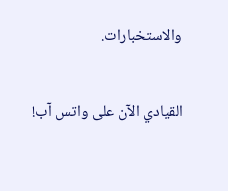والاستخبارات.

القيادي الآن على واتس آب!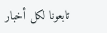تابعونا لكل أخبار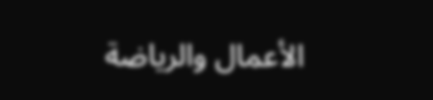الأعمال والرياضة